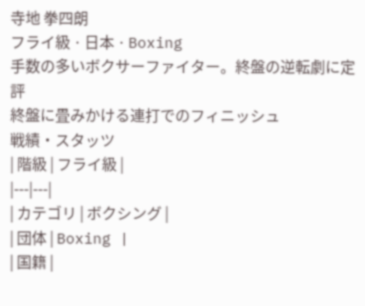寺地 拳四朗
フライ級 · 日本 · Boxing
手数の多いボクサーファイター。終盤の逆転劇に定評
終盤に畳みかける連打でのフィニッシュ
戦績・スタッツ
| 階級 | フライ級 |
|---|---|
| カテゴリ | ボクシング |
| 団体 | Boxing |
| 国籍 |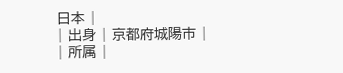日本 |
| 出身 | 京都府城陽市 |
| 所属 |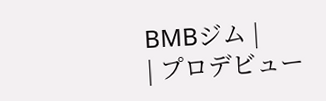BMBジム |
| プロデビュー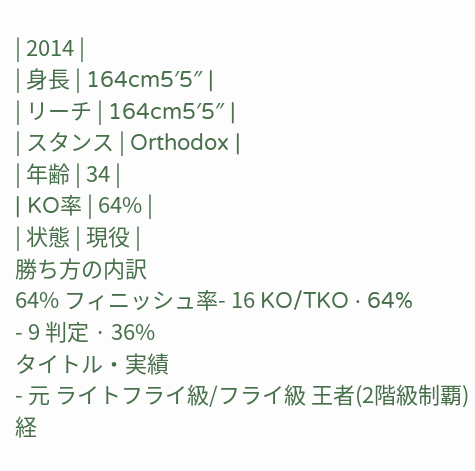| 2014 |
| 身長 | 164cm5′5″ |
| リーチ | 164cm5′5″ |
| スタンス | Orthodox |
| 年齢 | 34 |
| KO率 | 64% |
| 状態 | 現役 |
勝ち方の内訳
64% フィニッシュ率- 16 KO/TKO · 64%
- 9 判定 · 36%
タイトル・実績
- 元 ライトフライ級/フライ級 王者(2階級制覇)
経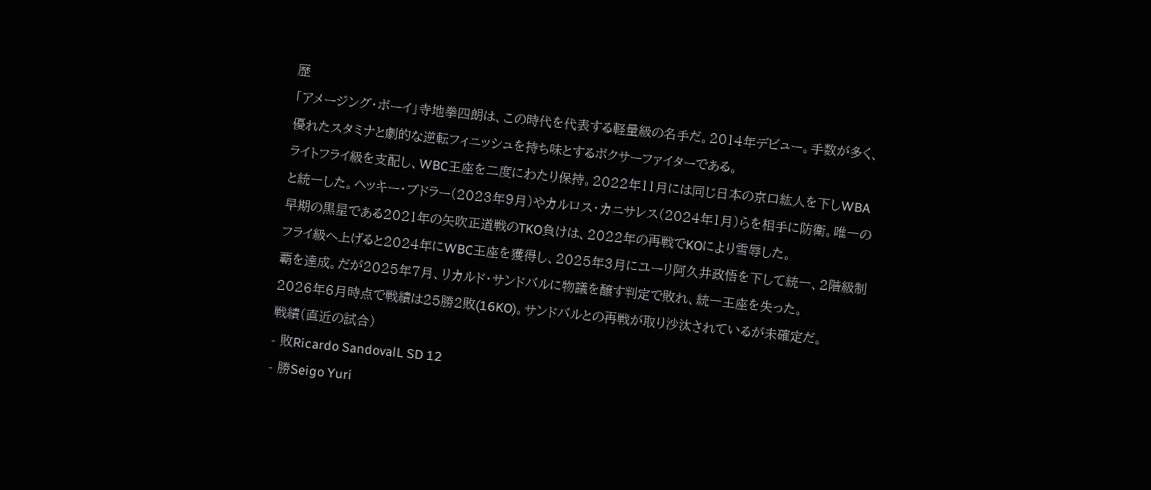歴
「アメージング・ボーイ」寺地拳四朗は、この時代を代表する軽量級の名手だ。2014年デビュー。手数が多く、優れたスタミナと劇的な逆転フィニッシュを持ち味とするボクサーファイターである。
ライトフライ級を支配し、WBC王座を二度にわたり保持。2022年11月には同じ日本の京口紘人を下しWBAと統一した。ヘッキー・ブドラー(2023年9月)やカルロス・カニサレス(2024年1月)らを相手に防衛。唯一の早期の黒星である2021年の矢吹正道戦のTKO負けは、2022年の再戦でKOにより雪辱した。
フライ級へ上げると2024年にWBC王座を獲得し、2025年3月にユーリ阿久井政悟を下して統一、2階級制覇を達成。だが2025年7月、リカルド・サンドバルに物議を醸す判定で敗れ、統一王座を失った。
2026年6月時点で戦績は25勝2敗(16KO)。サンドバルとの再戦が取り沙汰されているが未確定だ。
戦績(直近の試合)
- 敗Ricardo SandovalL SD 12
- 勝Seigo Yuri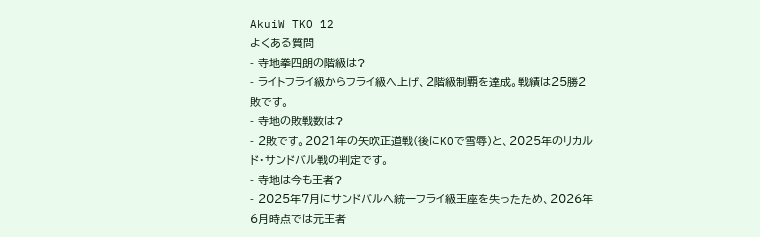AkuiW TKO 12
よくある質問
- 寺地拳四朗の階級は?
- ライトフライ級からフライ級へ上げ、2階級制覇を達成。戦績は25勝2敗です。
- 寺地の敗戦数は?
- 2敗です。2021年の矢吹正道戦(後にKOで雪辱)と、2025年のリカルド・サンドバル戦の判定です。
- 寺地は今も王者?
- 2025年7月にサンドバルへ統一フライ級王座を失ったため、2026年6月時点では元王者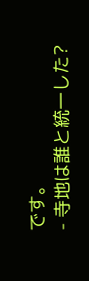です。
- 寺地は誰と統一した?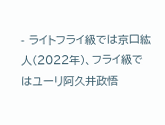- ライトフライ級では京口紘人(2022年)、フライ級ではユーリ阿久井政悟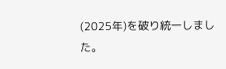(2025年)を破り統一しました。